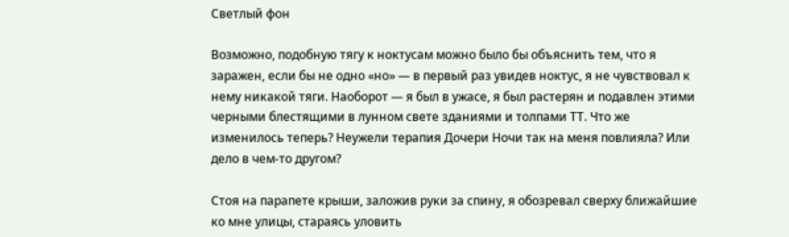Светлый фон

Возможно, подобную тягу к ноктусам можно было бы объяснить тем, что я заражен, если бы не одно «но» — в первый раз увидев ноктус, я не чувствовал к нему никакой тяги. Наоборот — я был в ужасе, я был растерян и подавлен этими черными блестящими в лунном свете зданиями и толпами ТТ. Что же изменилось теперь? Неужели терапия Дочери Ночи так на меня повлияла? Или дело в чем-то другом?

Стоя на парапете крыши, заложив руки за спину, я обозревал сверху ближайшие ко мне улицы, стараясь уловить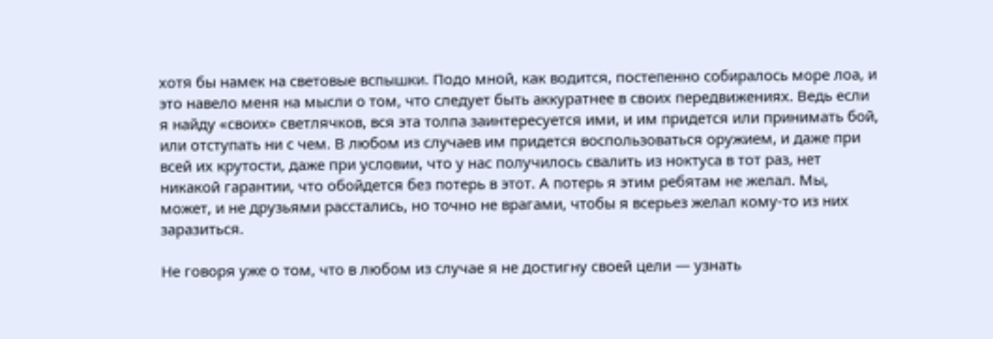хотя бы намек на световые вспышки. Подо мной, как водится, постепенно собиралось море лоа, и это навело меня на мысли о том, что следует быть аккуратнее в своих передвижениях. Ведь если я найду «своих» светлячков, вся эта толпа заинтересуется ими, и им придется или принимать бой, или отступать ни с чем. В любом из случаев им придется воспользоваться оружием, и даже при всей их крутости, даже при условии, что у нас получилось свалить из ноктуса в тот раз, нет никакой гарантии, что обойдется без потерь в этот. А потерь я этим ребятам не желал. Мы, может, и не друзьями расстались, но точно не врагами, чтобы я всерьез желал кому-то из них заразиться.

Не говоря уже о том, что в любом из случае я не достигну своей цели — узнать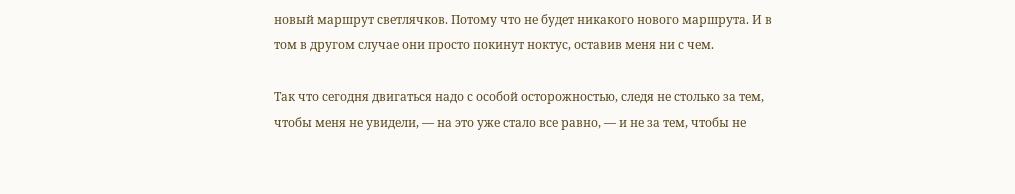новый маршрут светлячков. Потому что не будет никакого нового маршрута. И в том в другом случае они просто покинут ноктус, оставив меня ни с чем.

Так что сегодня двигаться надо с особой осторожностью, следя не столько за тем, чтобы меня не увидели, — на это уже стало все равно, — и не за тем, чтобы не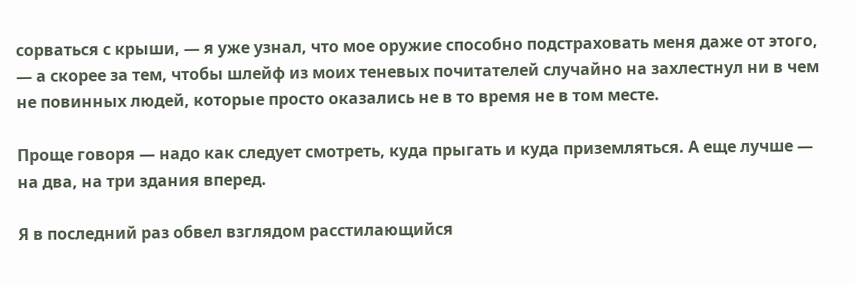сорваться с крыши, — я уже узнал, что мое оружие способно подстраховать меня даже от этого, — а скорее за тем, чтобы шлейф из моих теневых почитателей случайно на захлестнул ни в чем не повинных людей, которые просто оказались не в то время не в том месте.

Проще говоря — надо как следует смотреть, куда прыгать и куда приземляться. А еще лучше — на два, на три здания вперед.

Я в последний раз обвел взглядом расстилающийся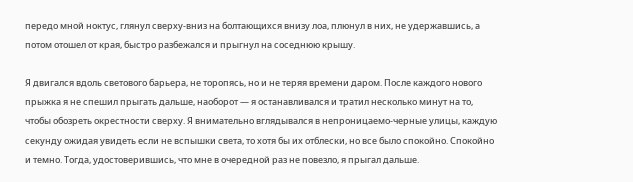передо мной ноктус, глянул сверху-вниз на болтающихся внизу лоа, плюнул в них, не удержавшись, а потом отошел от края, быстро разбежался и прыгнул на соседнюю крышу.

Я двигался вдоль светового барьера, не торопясь, но и не теряя времени даром. После каждого нового прыжка я не спешил прыгать дальше, наоборот — я останавливался и тратил несколько минут на то, чтобы обозреть окрестности сверху. Я внимательно вглядывался в непроницаемо-черные улицы, каждую секунду ожидая увидеть если не вспышки света, то хотя бы их отблески, но все было спокойно. Спокойно и темно. Тогда, удостоверившись, что мне в очередной раз не повезло, я прыгал дальше.